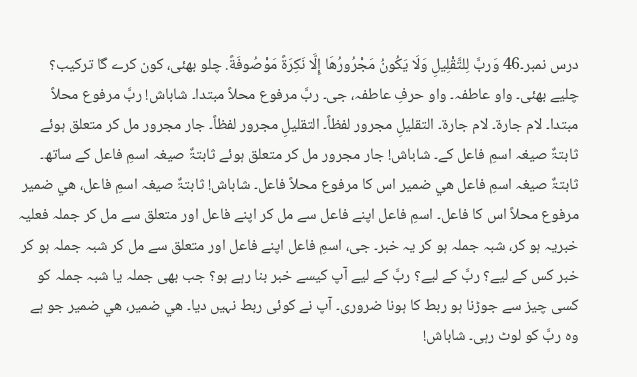درس نمبر۔46 وَربَّ لِلتَّقْلِيلِ وَلَا يَكُونُ مَجْرُورُهَا إِلَّا نَكِرَةً مَوْصُوفَةً. چلو بھئی، کون کرے گا ترکیب؟ چلیے بھئی۔ واو عاطفہ۔ واو حرفِ عاطفہ، جی۔ ربَّ مرفوع محلاً مبتدا۔ شاباش! ربَّ مرفوع محلاً مبتدا۔ لام جارة۔ لام جارة۔ التقلیلِ مجرور لفظاً۔ التقلیلِ مجرور لفظاً۔ جار مجرور مل کر متعلق ہوئے ثابتۃٌ صیغہ اسمِ فاعل کے۔ شاباش! جار مجرور مل کر متعلق ہوئے ثابتۃٌ صیغہ اسمِ فاعل کے ساتھ۔ ثابتۃٌ صیغہ اسمِ فاعل هي ضمیر اس کا مرفوع محلاً فاعل۔ شاباش! ثابتۃٌ صیغہ اسمِ فاعل، هي ضمیر مرفوع محلاً اس کا فاعل۔ اسمِ فاعل اپنے فاعل سے مل کر اپنے فاعل اور متعلق سے مل کر جملہ فعلیہ خبریہ ہو کر، شبہ جملہ ہو کر یہ خبر۔ جی، اسمِ فاعل اپنے فاعل اور متعلق سے مل کر شبہ جملہ ہو کر خبر کس کے لیے؟ ربَّ کے لیے؟ ربَّ کے لیے آپ کیسے خبر بنا رہے ہو؟ جب بھی جملہ یا شبہ جملہ کو کسی چیز سے جوڑنا ہو ربط کا ہونا ضروری۔ آپ نے کوئی ربط نہیں دیا۔ هي ضمیر، هي ضمیر جو ہے وہ ربَّ کو لوٹ رہی۔ شاباش!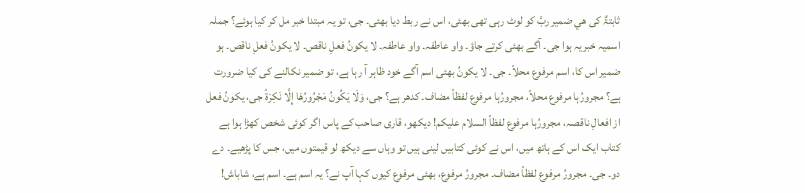ثابتۃٌ کی هي ضمیر ربَّ کو لوٹ رہی تھی بھئی، اس نے ربط دیا بھئی۔ جی، تو یہ مبتدا خبر مل کر کیا ہوئے؟ جملہ اسمیہ خبریہ ہوا جی۔ آگے بھئی کرتے جاؤ۔ واو عاطفہ۔ واو عاطفہ۔ لا یکونُ فعلِ ناقص۔ لا یکونُ فعلِ ناقص۔ ہو ضمیر اس کا، اسم مرفوع محلاً۔ جی۔ لا یکونُ بھئی اسم آگے خود ظاہر آ رہا ہے، تو ضمیر نکالنے کی کیا ضرورت ہے؟ مجرورُہا مرفوع محلاً، مجرورُہا مرفوع لفظاً مضاف۔ کدھر ہے؟ جی، وَلَا يَكُونُ مَجْرُورُهَا إِلَّا نَكِرَةً جی، یکونُ فعل از افعالِ ناقصہ، مجرورُہا مرفوع لفظاً السلام علیکم! دیکھو، قاری صاحب کے پاس اگر کوئی شخص کھڑا ہوا ہے کتاب ایک اس کے ہاتھ میں، اس نے کوئی کتابیں لینی ہیں تو وہاں سے دیکھ لو قیمتوں میں، جس کا پڑھیے۔ دے دو۔ جی۔ مجرورُ مرفوع لفظاً مضاف۔ مجرورُ مرفوع، بھئی مرفوع کیوں کہا آپ نے؟ یہ اسم ہے۔ اسم ہے، شاباش!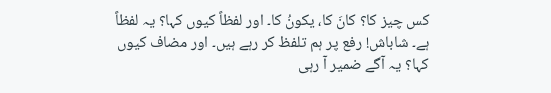کس چیز کا؟ کانَ کا، یکونُ کا۔ اور لفظاً کیوں کہا؟ یہ لفظاً ہے۔ شاباش! رفع پر ہم تلفظ کر رہے ہیں۔ اور مضاف کیوں کہا؟ یہ آگے ضمیر آ رہی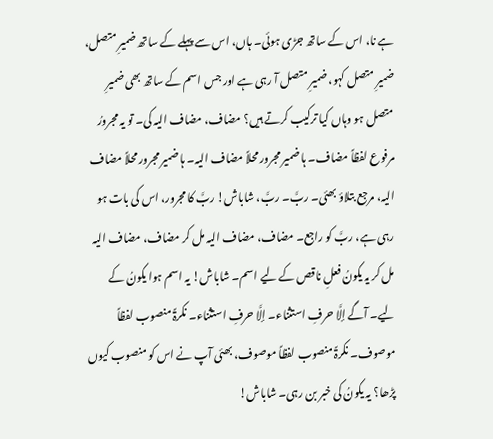ہے نا، اس کے ساتھ جڑی ہوئی۔ ہاں، اس سے پہلے کے ساتھ ضمیرِ متصل، ضمیرِ متصل کہو، ضمیرِ متصل آ رہی ہے اور جس اسم کے ساتھ بھی ضمیرِ متصل ہو وہاں کیا ترکیب کرتے ہیں؟ مضاف، مضاف الیہ کی۔ تو یہ مجرورُ مرفوع لفظاً مضاف۔ ہا ضمیر مجرور محلاً مضاف الیہ۔ ہا ضمیر مجرور محلاً مضاف الیہ، مرجع بتلاؤ بھئی۔ ربَّ۔ ربَّ، شاباش! ربَّ کا مجرور، اس کی بات ہو رہی ہے، ربَّ کو راجع۔ مضاف، مضاف الیہ مل کر مضاف، مضاف الیہ مل کر یہ یکونُ فعلِ ناقص کے لیے اسم۔ شاباش! یہ اسم ہوا یکونُ کے لیے۔ آگے إلَّا حرفِ استثناء۔ إلَّا حرفِ استثناء۔ نکرۃً منصوب لفظاً موصوف۔ نکرۃً منصوب لفظاً موصوف، بھئی آپ نے اس کو منصوب کیوں پڑھا؟ یہ یکونُ کی خبر بن رہی۔ شاباش!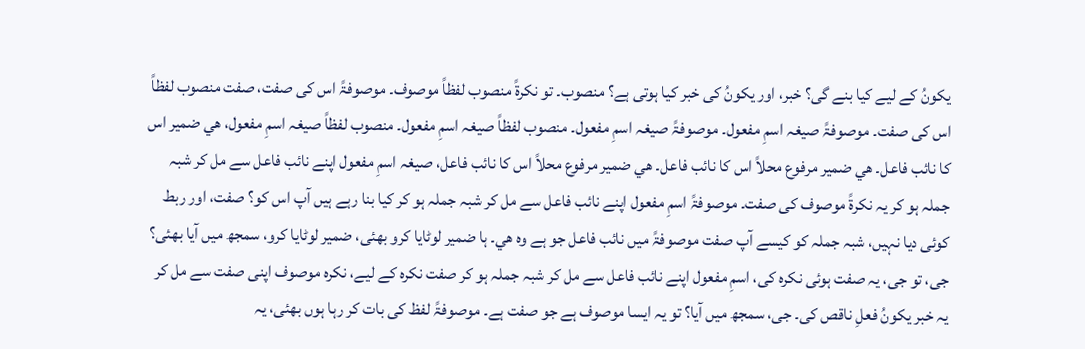یکونُ کے لیے کیا بنے گی؟ خبر، اور یکونُ کی خبر کیا ہوتی ہے؟ منصوب۔ تو نکرۃً منصوب لفظاً موصوف۔ موصوفۃً اس کی صفت، صفت منصوب لفظاً اس کی صفت۔ موصوفۃً صیغہ اسمِ مفعول۔ موصوفۃً صیغہ اسمِ مفعول۔ منصوب لفظاً صیغہ اسمِ مفعول۔ منصوب لفظاً صیغہ اسمِ مفعول، هي ضمیر اس کا نائب فاعل۔ هي ضمیر مرفوع محلاً اس کا نائب فاعل۔ هي ضمیر مرفوع محلاً اس کا نائب فاعل، صیغہ اسمِ مفعول اپنے نائب فاعل سے مل کر شبہ جملہ ہو کر یہ نکرۃً موصوف کی صفت۔ موصوفۃً اسمِ مفعول اپنے نائب فاعل سے مل کر شبہ جملہ ہو کر کیا بنا رہے ہیں آپ اس کو؟ صفت، اور ربط کوئی دیا نہیں، شبہ جملہ کو کیسے آپ صفت موصوفۃً میں نائب فاعل جو ہے وہ هي۔ ہا ضمیر لوٹایا کرو بھئی، ضمیر لوٹایا کرو، سمجھ میں آیا بھئی؟ جی، تو جی، یہ صفت ہوئی نکرہ کی، اسمِ مفعول اپنے نائب فاعل سے مل کر شبہ جملہ ہو کر صفت نکرہ کے لیے، نکرہ موصوف اپنی صفت سے مل کر یہ خبر یکونُ فعلِ ناقص کی۔ جی، سمجھ میں آیا؟ تو یہ ایسا موصوف ہے جو صفت ہے۔ موصوفۃً لفظ کی بات کر رہا ہوں بھئی، یہ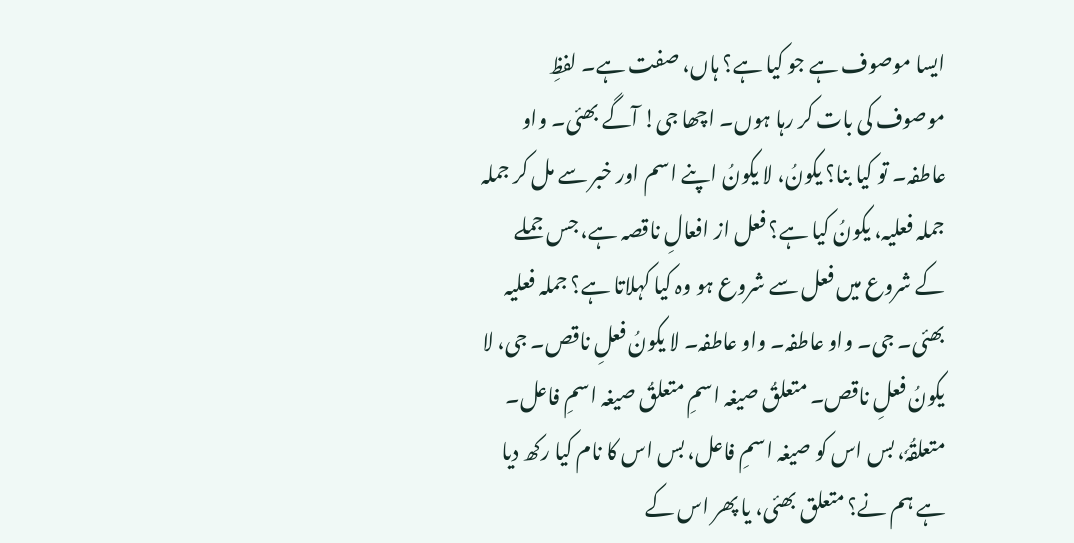ایسا موصوف ہے جو کیا ہے؟ ہاں، صفت ہے۔ لفظِ موصوف کی بات کر رہا ہوں۔ اچھا جی! آگے بھئی۔ واو عاطفہ۔ تو کیا بنا؟ یکونُ، لا یکونُ اپنے اسم اور خبر سے مل کر جملہ جملہ فعلیہ، یکونُ کیا ہے؟ فعل از افعالِ ناقصہ ہے، جس جملے کے شروع میں فعل سے شروع ہو وہ کیا کہلاتا ہے؟ جملہ فعلیہ بھئی۔ جی۔ واو عاطفہ۔ واو عاطفہ۔ لا یکونُ فعلِ ناقص۔ جی، لا یکونُ فعلِ ناقص۔ متعلقُ صیغہ اسمِ متعلقُ صیغہ اسمِ فاعل۔ متعلقُہٗ، بس اس کو صیغہ اسمِ فاعل، بس اس کا نام کیا رکھ دیا ہے ہم نے؟ متعلق بھئی، یا پھر اس کے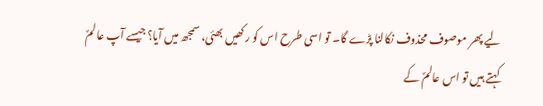لیے پھر موصوف محذوف نکالنا پڑے گا۔ تو اسی طرح اس کو رکھیں بھئی، سمجھ میں آیا؟ جیسے آپ عالمٌ کہتے ہیں تو اس عالمٌ کے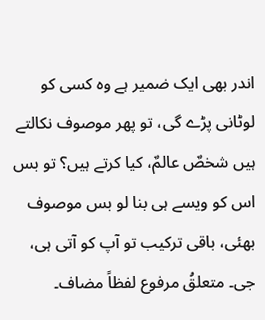اندر بھی ایک ضمیر ہے وہ کسی کو لوٹانی پڑے گی، تو پھر موصوف نکالتے ہیں شخصٌ عالمٌ، کیا کرتے ہیں؟ تو بس اس کو ویسے ہی بنا لو بس موصوف بھئی، باقی ترکیب تو آپ کو آتی ہی، جی۔ متعلقُ مرفوع لفظاً مضاف۔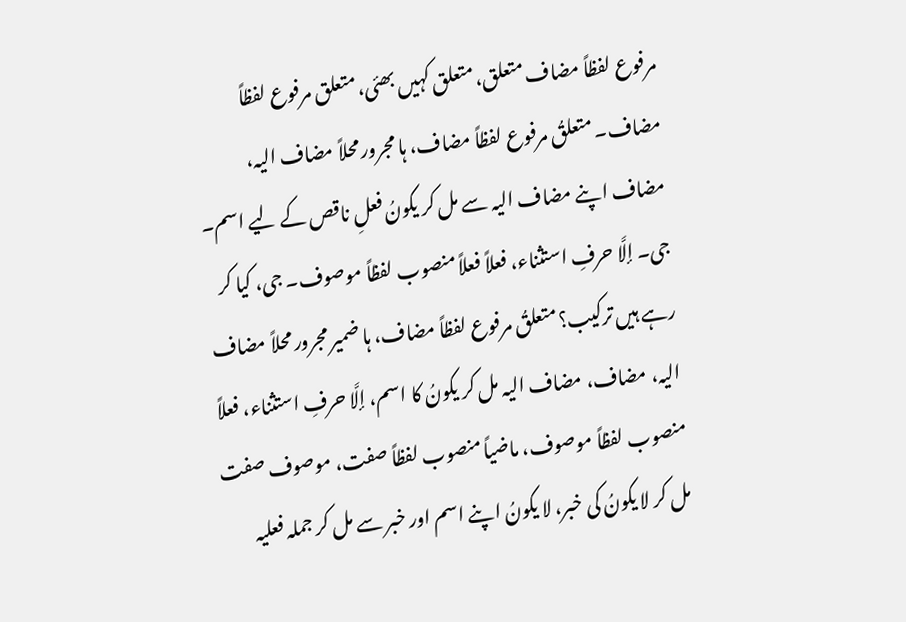مرفوع لفظاً مضاف متعلق، متعلق کہیں بھئی، متعلق مرفوع لفظاً مضاف۔ متعلقُ مرفوع لفظاً مضاف، ہا مجرور محلاً مضاف الیہ، مضاف اپنے مضاف الیہ سے مل کر یکونُ فعلِ ناقص کے لیے اسم۔ جی۔ إلَّا حرفِ استثناء، فعلاً فعلاً منصوب لفظاً موصوف۔ جی، کیا کر رہے ہیں ترکیب؟ متعلقُ مرفوع لفظاً مضاف، ہا ضمیر مجرور محلاً مضاف الیہ، مضاف، مضاف الیہ مل کر یکونُ کا اسم، إلَّا حرفِ استثناء، فعلاً منصوب لفظاً موصوف، ماضياً منصوب لفظاً صفت، موصوف صفت مل کر لا یکونُ کی خبر، لا یکونُ اپنے اسم اور خبر سے مل کر جملہ فعلیہ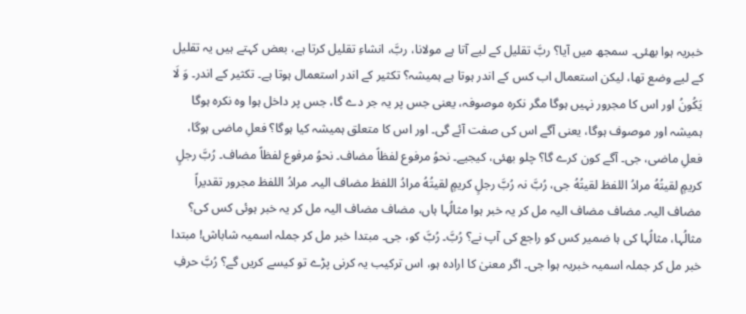خبریہ ہوا بھئی۔ سمجھ میں آیا؟ ربَّ تقلیل کے لیے آتا ہے مولانا، ربَّ، انشاءِ تقلیل کرتا ہے، بعض کہتے ہیں یہ تقلیل کے لیے وضع تھا، لیکن استعمال اب کس کے اندر ہوتا ہے ہمیشہ؟ تکثیر کے اندر استعمال ہوتا ہے۔ تکثیر کے اندر۔ وَ لَا يَكُونُ اور اس کا مجرور نہیں ہوگا مگر نکرہ موصوفہ، یعنی جس پر یہ جر دے گا، جس پر داخل ہوا وہ نکرہ ہوگا ہمیشہ اور موصوف ہوگا، یعنی آگے اس کی صفت آئے گی۔ اور اس کا متعلق ہمیشہ کیا ہوگا؟ فعلِ ماضی ہوگا، فعلِ ماضی، جی۔ آگے کون کرے گا؟ چلو بھئی، کیجیے۔ نحوُ مرفوع لفظاً مضاف۔ نحوُ مرفوع لفظاً مضاف۔ رُبَّ رجلٍ كريمٍ لقيتُهُ مرادُ اللفظ لقيتُهُ جی، رُبَّ نہ رُبَّ رجلٍ كريمٍ لقيتُهُ مرادُ اللفظ مضاف الیہ۔ مرادُ اللفظ مجرور تقدیراً مضاف الیہ۔ مضاف مضاف الیہ مل کر یہ خبر ہوا مثالُہا ہاں، مضاف مضاف الیہ مل کر یہ خبر ہوئی کس کی؟ مثالُہا، مثالُہا کی ہا ضمیر کس کو راجع کی آپ نے؟ رُبَّ۔ رُبَّ کو، جی۔ مبتدا خبر مل کر جملہ اسمیہ شاباش! مبتدا خبر مل کر جملہ اسمیہ خبریہ ہوا جی۔ اگر معنیٰ کا ارادہ ہو، اس ترکیب یہ کرنی پڑے تو کیسے کریں گے؟ رُبَّ حرفِ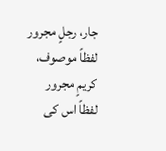جار، رجلٍ مجرور لفظاً موصوف، كريمٍ مجرور لفظاً اس کی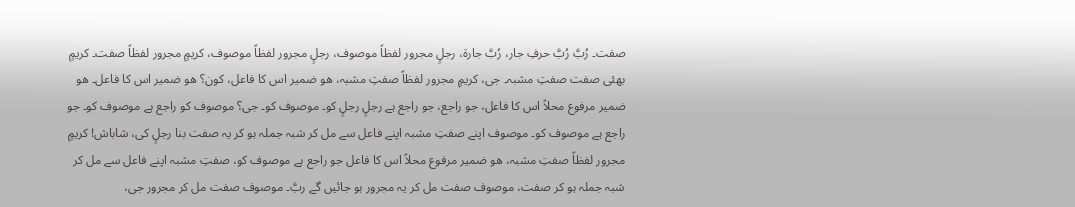صفت۔ رُبَّ رُبَّ حرفِ جار، رُبَّ جارة، رجلٍ مجرور لفظاً موصوف، رجلٍ مجرور لفظاً موصوف، كريمٍ مجرور لفظاً صفت۔ كريمٍ بھئی صفت صفتِ مشبہ۔ جی، كريمٍ مجرور لفظاً صفتِ مشبہ، هو ضمیر اس کا فاعل، کون؟ هو ضمیر اس کا فاعل۔ هو ضمیر مرفوع محلاً اس کا فاعل، جو راجع، جو راجع ہے رجلٍ رجلٍ کو۔ موصوف کو۔ جی؟ موصوف کو راجع ہے موصوف کو۔ جو راجع ہے موصوف کو۔ موصوف اپنے صفتِ مشبہ اپنے فاعل سے مل کر شبہ جملہ ہو کر یہ صفت بنا رجلٍ کی، شاباش! كريمٍ مجرور لفظاً صفتِ مشبہ، هو ضمیر مرفوع محلاً اس کا فاعل جو راجع ہے موصوف کو، صفتِ مشبہ اپنے فاعل سے مل کر شبہ جملہ ہو کر صفت، موصوف صفت مل کر یہ مجرور ہو جائیں گے ربَّ۔ موصوف صفت مل کر مجرور جی،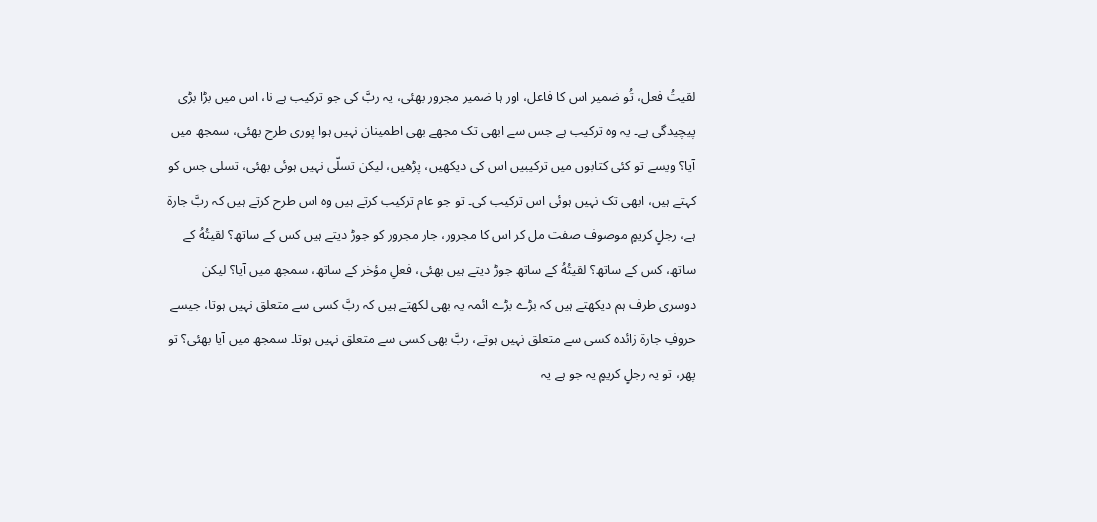لقيتُ فعل، تُو ضمیر اس کا فاعل، اور ہا ضمیر مجرور بھئی، یہ ربَّ کی جو ترکیب ہے نا، اس میں بڑا بڑی پیچیدگی ہے۔ یہ وہ ترکیب ہے جس سے ابھی تک مجھے بھی اطمینان نہیں ہوا پوری طرح بھئی، سمجھ میں آیا؟ ویسے تو کئی کتابوں میں ترکیبیں اس کی دیکھیں، پڑھیں، لیکن تسلّی نہیں ہوئی بھئی، تسلی جس کو کہتے ہیں، ابھی تک نہیں ہوئی اس ترکیب کی۔ تو جو عام ترکیب کرتے ہیں وہ اس طرح کرتے ہیں کہ ربَّ جارة ہے، رجلٍ كريمٍ موصوف صفت مل کر اس کا مجرور، جار مجرور کو جوڑ دیتے ہیں کس کے ساتھ؟ لقيتُهُ کے ساتھ، کس کے ساتھ؟ لقيتُهُ کے ساتھ جوڑ دیتے ہیں بھئی، فعلِ مؤخر کے ساتھ، سمجھ میں آیا؟ لیکن دوسری طرف ہم دیکھتے ہیں کہ بڑے بڑے ائمہ یہ بھی لکھتے ہیں کہ ربَّ کسی سے متعلق نہیں ہوتا، جیسے حروفِ جارة زائدہ کسی سے متعلق نہیں ہوتے، ربَّ بھی کسی سے متعلق نہیں ہوتا۔ سمجھ میں آیا بھئی؟ تو پھر، تو یہ رجلٍ كريمٍ یہ جو ہے یہ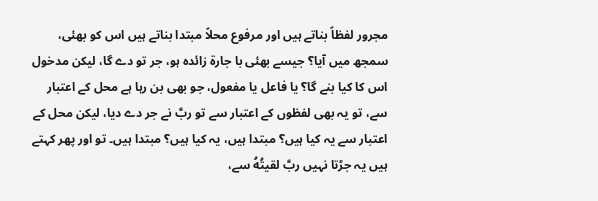مجرور لفظاً بناتے ہیں اور مرفوع محلاً مبتدا بناتے ہیں اس کو بھئی، سمجھ میں آیا؟ جیسے بھئی با جارة زائدہ ہو، جر تو دے گا، لیکن مدخول اس کا کیا بنے گا؟ یا فاعل یا مفعول، جو بھی بن رہا ہے محل کے اعتبار سے، تو یہ بھی لفظوں کے اعتبار سے تو ربَّ نے جر دے دیا، لیکن محل کے اعتبار سے یہ کیا ہیں؟ مبتدا ہیں، یہ کیا ہیں؟ مبتدا ہیں۔ تو اور پھر کہتے ہیں یہ جڑتا نہیں ربَّ لقيتُهُ سے،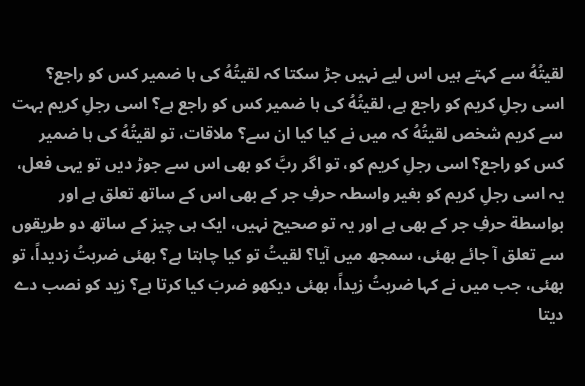لقيتُهُ سے کہتے ہیں اس لیے نہیں جڑ سکتا کہ لقيتُهُ کی ہا ضمیر کس کو راجع؟ اسی رجلِ کریم کو راجع ہے، لقيتُهُ کی ہا ضمیر کس کو راجع ہے؟ اسی رجلِ کریم بہت سے کریم شخص لقيتُهُ کہ میں نے کیا کیا ان سے؟ ملاقات، تو لقيتُهُ کی ہا ضمیر کس کو راجع؟ اسی رجلِ کریم کو، تو اگر ربَّ کو بھی اس سے جوڑ دیں تو یہی فعل، یہ اسی رجلِ کریم کو بغیر واسطہ حرفِ جر کے بھی اس کے ساتھ تعلق ہے اور بواسطة حرفِ جر کے بھی ہے اور یہ تو صحیح نہیں، ایک ہی چیز کے ساتھ دو طریقوں سے تعلق آ جائے بھئی، سمجھ میں آیا؟ لقيتُ تو کیا چاہتا ہے؟ بھئی ضربتُ زدیداً، تو بھئی، جب میں نے کہا ضربتُ زیداً، بھئی دیکھو ضربَ کیا کرتا ہے؟ زید کو نصب دے دیتا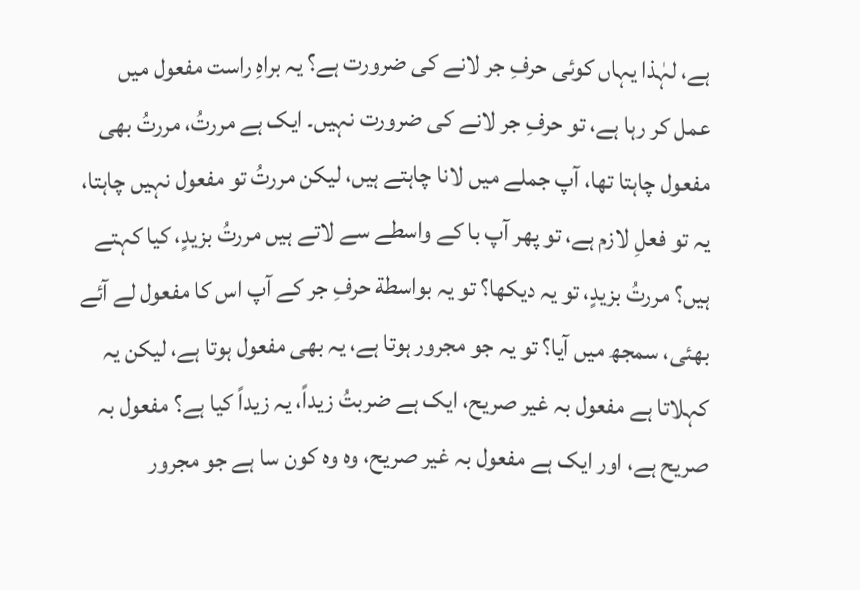ہے، لہٰذا یہاں کوئی حرفِ جر لانے کی ضرورت ہے؟ یہ براہِ راست مفعول میں عمل کر رہا ہے، تو حرفِ جر لانے کی ضرورت نہیں۔ ایک ہے مررتُ، مررتُ بھی مفعول چاہتا تھا، آپ جملے میں لانا چاہتے ہیں، لیکن مررتُ تو مفعول نہیں چاہتا، یہ تو فعلِ لازم ہے، تو پھر آپ با کے واسطے سے لاتے ہیں مررتُ بزیدٍ، کیا کہتے ہیں؟ مررتُ بزیدٍ، تو یہ دیکھا؟ تو یہ بواسطة حرفِ جر کے آپ اس کا مفعول لے آئے بھئی، سمجھ میں آیا؟ تو یہ جو مجرور ہوتا ہے، یہ بھی مفعول ہوتا ہے، لیکن یہ کہلاتا ہے مفعول بہ غیر صریح، ایک ہے ضربتُ زیداً، یہ زیداً کیا ہے؟ مفعول بہ صریح ہے، اور ایک ہے مفعول بہ غیر صریح، وہ وہ کون سا ہے جو مجرور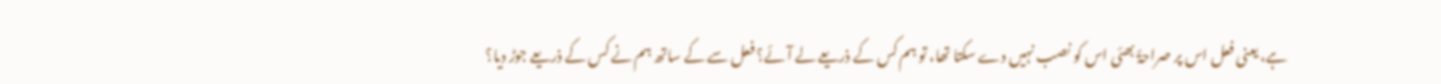ہے، یعنی فعل اس پر صراحۃً بھئی اس کو نصب نہیں دے سکتا تھا، تو ہم کس کے ذریعے لے آئے؟ فعل سے کے ساتھ ہم نے کس کے ذریعے جوڑ دیا؟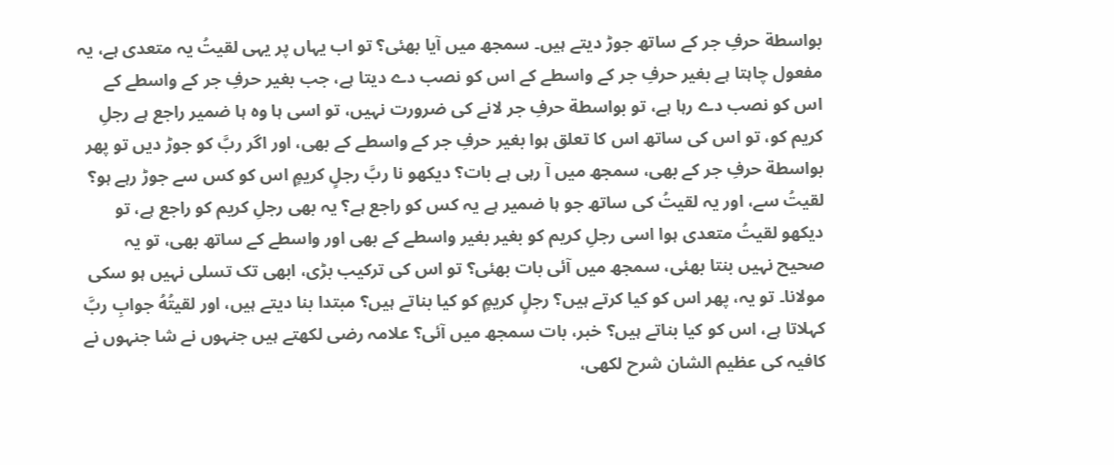بواسطة حرفِ جر کے ساتھ جوڑ دیتے ہیں۔ سمجھ میں آیا بھئی؟ تو اب یہاں پر یہی لقيتُ یہ متعدی ہے، یہ مفعول چاہتا ہے بغیر حرفِ جر کے واسطے کے اس کو نصب دے دیتا ہے، جب بغیر حرفِ جر کے واسطے کے اس کو نصب دے رہا ہے، تو بواسطة حرفِ جر لانے کی ضرورت نہیں، تو اسی ہا وہ ہا ضمیر راجع ہے رجلِ کریم کو، تو اس کی ساتھ اس کا تعلق ہوا بغیر حرفِ جر کے واسطے کے بھی، اور اگر ربَّ کو جوڑ دیں تو پھر بواسطة حرفِ جر کے بھی، سمجھ میں آ رہی ہے بات؟ دیکھو نا ربَّ رجلٍ كريمٍ اس کو کس سے جوڑ رہے ہو؟ لقيتُ سے، اور یہ لقيتُ کی ساتھ جو ہا ضمیر ہے یہ کس کو راجع ہے؟ یہ بھی رجلِ کریم کو راجع ہے، تو دیکھو لقيتُ متعدی ہوا اسی رجلِ کریم کو بغیر بغیر واسطے کے بھی اور واسطے کے ساتھ بھی، تو یہ صحیح نہیں بنتا بھئی، سمجھ میں آئی بات بھئی؟ تو اس کی ترکیب بڑی، ابھی تک تسلی نہیں ہو سکی مولانا۔ تو یہ، پھر اس کو کیا کرتے ہیں؟ رجلٍ كريمٍ کو کیا بناتے ہیں؟ مبتدا بنا دیتے ہیں، اور لقيتُهُ جوابِ ربَّ کہلاتا ہے، اس کو کیا بناتے ہیں؟ خبر، بات سمجھ میں آئی؟ علامہ رضی لکھتے ہیں جنہوں نے شا جنہوں نے کافیہ کی عظیم الشان شرح لکھی،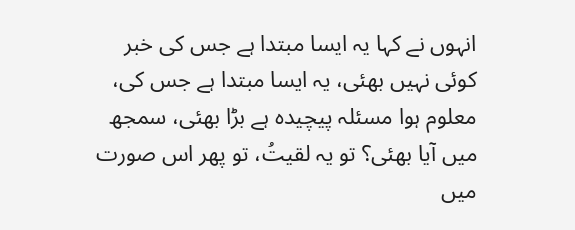انہوں نے کہا یہ ایسا مبتدا ہے جس کی خبر کوئی نہیں بھئی، یہ ایسا مبتدا ہے جس کی، معلوم ہوا مسئلہ پیچیدہ ہے بڑا بھئی، سمجھ میں آیا بھئی؟ تو یہ لقيتُ، تو پھر اس صورت میں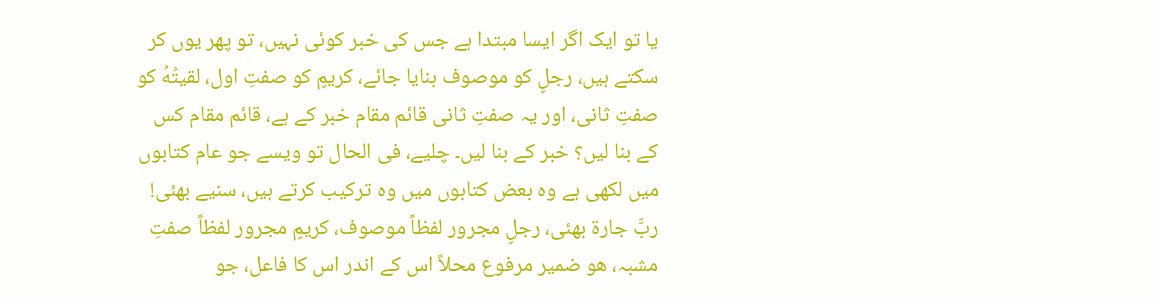یا تو ایک اگر ایسا مبتدا ہے جس کی خبر کوئی نہیں، تو پھر یوں کر سکتے ہیں، رجلٍ کو موصوف بنایا جائے، كريمٍ کو صفتِ اول، لقيتُهُ کو صفتِ ثانی، اور یہ صفتِ ثانی قائم مقام خبر کے ہے، قائم مقام کس کے بنا لیں؟ خبر کے بنا لیں۔ چلیے، فی الحال تو ویسے جو عام کتابوں میں لکھی ہے وہ بعض کتابوں میں وہ ترکیب کرتے ہیں، سنیے بھئی! ربَّ جارة بھئی، رجلٍ مجرور لفظاً موصوف، كريمٍ مجرور لفظاً صفتِ مشبہ، هو ضمیر مرفوع محلاً اس کے اندر اس کا فاعل، جو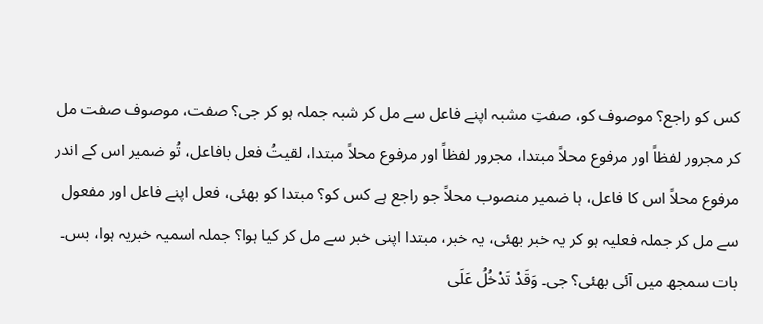کس کو راجع؟ موصوف کو، صفتِ مشبہ اپنے فاعل سے مل کر شبہ جملہ ہو کر جی؟ صفت، موصوف صفت مل کر مجرور لفظاً اور مرفوع محلاً مبتدا، مجرور لفظاً اور مرفوع محلاً مبتدا، لقيتُ فعل بافاعل، تُو ضمیر اس کے اندر مرفوع محلاً اس کا فاعل، ہا ضمیر منصوب محلاً جو راجع ہے کس کو؟ مبتدا کو بھئی، فعل اپنے فاعل اور مفعول سے مل کر جملہ فعلیہ ہو کر یہ خبر بھئی، یہ خبر، مبتدا اپنی خبر سے مل کر کیا ہوا؟ جملہ اسمیہ خبریہ ہوا، بس۔ بات سمجھ میں آئی بھئی؟ جی۔ وَقَدْ تَدْخُلُ عَلَى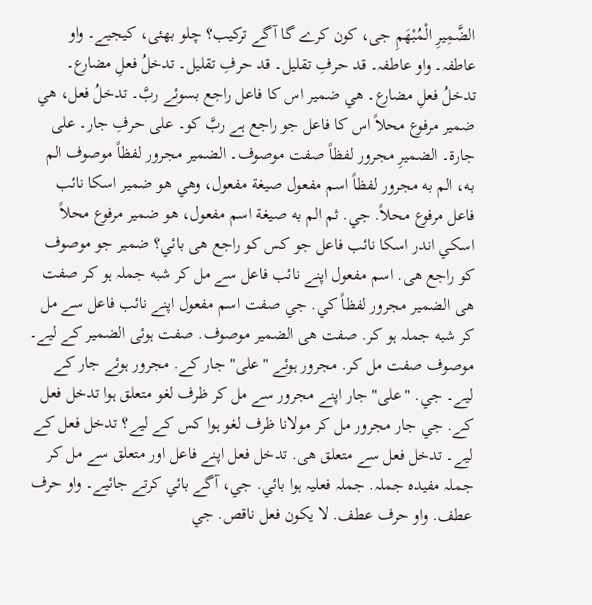الضَّمِيرِ الْمُبْهَمِ جی، کون کرے گا آگے ترکیب؟ چلو بھئی، کیجیے۔ واو عاطفہ۔ واو عاطفہ۔ قد حرفِ تقلیل۔ قد حرفِ تقلیل۔ تدخلُ فعلِ مضارع۔ تدخلُ فعلِ مضارع۔ هي ضمیر اس کا فاعل راجع بسوئے ربَّ۔ تدخلُ فعل، هي ضمیر مرفوع محلاً اس کا فاعل جو راجع ہے ربَّ کو۔ علی حرفِ جار۔ علی جارة۔ الضمیرِ مجرور لفظاً صفت موصوف۔ الضمير مجرور لفظاً موصوف الم به، الم به مجرور لفظاً اسم مفعول صيغة مفعول، وهي هو ضمير اسكا نائب فاعل مرفوع محلاً. جي. ثم الم به صيغة اسم مفعول، هو ضمير مرفوع محلاً اسكي اندر اسكا نائب فاعل جو كس كو راجع هى بائي؟ ضمير جو موصوف كو راجع هى. اسم مفعول اپنے نائب فاعل سے مل کر شبه جملہ ہو كر صفت هى الضمير مجرور لفظاً كي. جي صفت اسم مفعول اپنے نائب فاعل سے مل کر شبه جملہ ہو كر. صفت هى الضمير موصوف. صفت ہوئی الضمير كے ليے۔ موصوف صفت مل كر. مجرور ہوئے "على" جار كے. مجرور ہوئے جار كے ليے۔ جي. "على" جار اپنے مجرور سے مل کر ظرف لغو متعلق ہوا تدخل فعل كے. جي جار مجرور مل کر مولانا ظرف لغو ہوا كس كے ليے؟ تدخل فعل كے ليے۔ تدخل فعل سے متعلق هى. تدخل فعل اپنے فاعل اور متعلق سے مل کر جملہ مفيده جملہ. جملہ فعلیہ ہوا بائي. جي، آگے بائي كرتے جائيے۔ واو حرف عطف. واو حرف عطف. لا يكون فعل ناقص. جي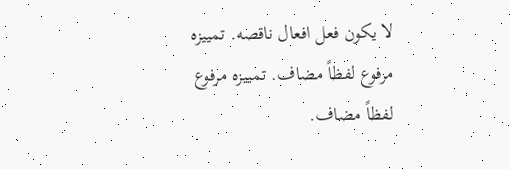لا يكون فعل افعال ناقصه. تمييزه مرفوع لفظاً مضاف. تمييزه مرفوع لفظاً مضاف.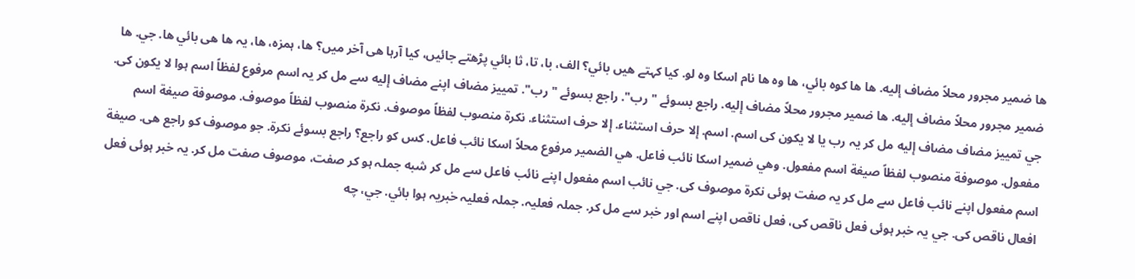ها ضمير مجرور محلاً مضاف إليه. ها ها كوه بائي، ها وه ها نام اسكا وہ لو. كيا كہتے هيں بائي؟ الف، با، تا، ثا بائي پڑھتے جائيں، كيا آرہا هى آخر ميں؟ ها، ہمزه، ها، یہ ها هى بائي ها. جي. ها ضمير مجرور محلاً مضاف إليه. ها ضمير مجرور محلاً مضاف إليه. راجع بسوئے "رب". راجع بسوئے "رب". تمييز مضاف اپنے مضاف إليه سے مل کر یہ اسم مرفوع لفظاً اسم ہوا لا يكون كى. جي تمييز مضاف مضاف إليه مل كر یہ رب يا لا يكون كى اسم. اسم. إلا حرف استثناء. إلا حرف استثناء. نكرة منصوب لفظاً موصوف. نكرة منصوب لفظاً موصوف. موصوفة صيغة اسم مفعول. موصوفة منصوب لفظاً صيغة اسم مفعول. وهي ضمير اسكا نائب فاعل. هي الضمير مرفوع محلاً اسكا نائب فاعل. كس كو راجع؟ راجع بسوئے نكرة. جو موصوف كو راجع هى. صيغة اسم مفعول اپنے نائب فاعل سے مل کر یہ صفت ہوئی نكرة موصوف كى. جي نائب اسم مفعول اپنے نائب فاعل سے مل کر شبه جملہ ہو كر صفت، موصوف صفت مل كر. یہ خبر ہوئی فعل افعال ناقص كى. جي یہ خبر ہوئی فعل ناقص كى، فعل ناقص اپنے اسم اور خبر سے مل كر. جملہ فعلیہ. جملہ فعلیہ خبریہ ہوا بائي. جي، چه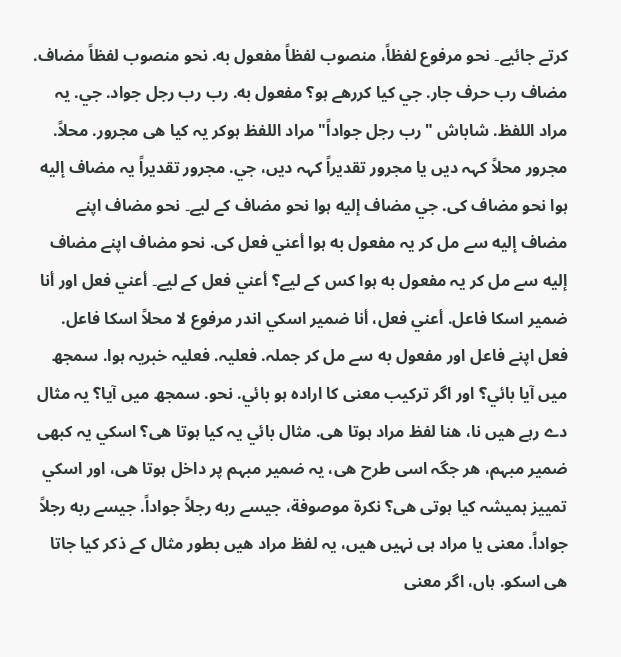كرتے جائيے۔ نحو مرفوع لفظاً، منصوب لفظاً مفعول به. نحو منصوب لفظاً مضاف. مضاف رب حرف جار. جي كيا كررهے ہو؟ مفعول به. رب رب رجل جواد. جي. یہ مراد اللفظ. شاباش "رب رجل جواداً" مراد اللفظ ہوكر یہ كيا هى مجرور. محلاً. مجرور محلاً كہہ ديں يا مجرور تقديراً كہہ ديں، جي. مجرور تقديراً یہ مضاف إليه ہوا نحو مضاف كى. جي مضاف إليه ہوا نحو مضاف كے ليے۔ نحو مضاف اپنے مضاف إليه سے مل کر یہ مفعول به ہوا أعني فعل كى. نحو مضاف اپنے مضاف إليه سے مل کر یہ مفعول به ہوا كس كے ليے؟ أعني فعل كے ليے۔ أعني فعل اور أنا ضمير اسكا فاعل. أعني فعل، أنا ضمير اسكي اندر مرفوع لا محلاً اسكا فاعل. فعل اپنے فاعل اور مفعول به سے مل کر جملہ. فعلیہ. فعلیہ خبریہ ہوا. سمجھ ميں آيا بائي؟ اور اگر تركيب معنى كا اراده ہو بائي. نحو. سمجھ ميں آيا؟ یہ مثال دے رہے هيں نا، هنا لفظ مراد ہوتا هى. مثال بائي یہ كيا ہوتا هى؟ اسكي یہ كبهى ضمير مبہم، هر جگہ اسی طرح هى، یہ ضمير مبہم پر داخل ہوتا هى، اور اسكي تمييز ہميشہ كيا ہوتی هى؟ نكرة موصوفة، جيسے ربه رجلاً جواداً. جيسے ربه رجلاً جواداً. معنى يا مراد ہی نہیں هيں، یہ لفظ مراد هيں بطور مثال كے ذكر كيا جاتا هى اسكو. ہاں، اگر معنى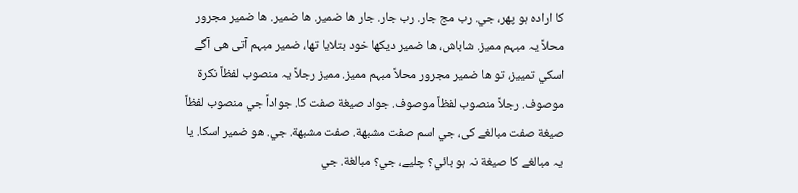كا اراده ہو پھر، جي. رب مج جار. رب جار. جار ها ضمير. ها ضمير. ها ضمير مجرور محلاً یہ مبہم مميز. شاباش، ها ضمير ديكھا خود بتلايا تھا، ضمير مبہم آتی هى آگے اسكي تمييز، تو ها ضمير مجرور محلاً مبہم مميز. مميز رجلاً یہ منصوب لفظاً نكرة موصوف. رجلاً منصوب لفظاً موصوف. جواد صيغة صفت كا. جواداً جي منصوب لفظاً صيغة صفت مبالغے كى، جي اسم صفت مشبهة. صفت مشبهة. جي. هو ضمير اسكا. يا یہ مبالغے كا صيغة نہ ہو بائي؟ چليے، جي؟ مبالغة. جي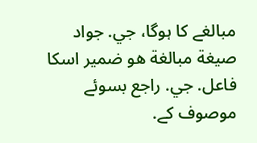مبالغے كا ہوگا، جي. جواد صيغة مبالغة هو ضمير اسكا فاعل. جي. راجع بسوئے موصوف كے.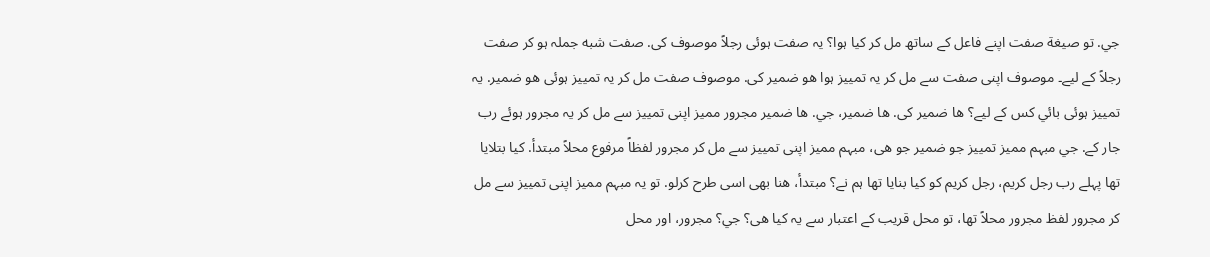جي. تو صيغة صفت اپنے فاعل كے ساتھ مل كر كيا ہوا؟ یہ صفت ہوئی رجلاً موصوف كى. صفت شبه جملہ ہو كر صفت رجلاً كے ليے۔ موصوف اپنی صفت سے مل کر یہ تمييز ہوا هو ضمير كى. موصوف صفت مل كر یہ تمييز ہوئی هو ضمير. یہ تمييز ہوئی بائي كس كے ليے؟ ها ضمير كى. ها ضمير، جي. ها ضمير مجرور مميز اپنی تمييز سے مل كر یہ مجرور ہوئے رب جار كے. جي مبہم مميز تمييز جو ضمير جو هى، مبہم مميز اپنی تمييز سے مل كر مجرور لفظاً مرفوع محلاً مبتدأ. كيا بتلايا تھا پہلے رب رجل كريم، رجل كريم كو كيا بنایا تھا ہم نے؟ مبتدأ، هنا بھی اسی طرح كرلو. تو یہ مبہم مميز اپنی تمييز سے مل كر مجرور لفظ مجرور محلاً تھا، تو محل قريب كے اعتبار سے یہ كيا هى؟ جي؟ مجرور، اور محل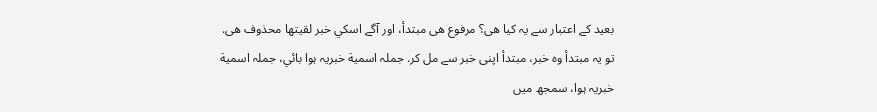بعيد كے اعتبار سے یہ كيا هى؟ مرفوع هى مبتدأ، اور آگے اسكي خبر لقيتها محذوف هى. تو یہ مبتدأ وہ خبر، مبتدأ اپنی خبر سے مل كر. جملہ اسمية خبریہ ہوا بائي، جملہ اسمية خبریہ ہوا، سمجھ ميں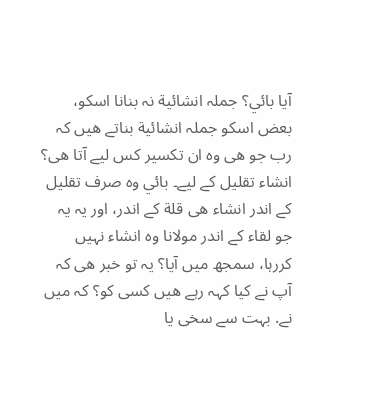آيا بائي؟ جملہ انشائية نہ بنانا اسكو، بعض اسكو جملہ انشائية بناتے هيں كہ رب جو هى وہ ان تكسير كس ليے آتا هى؟ انشاء تقليل كے ليے۔ بائي وہ صرف تقليل كے اندر انشاء هى قلة كے اندر، اور یہ یہ جو لقاء كے اندر مولانا وہ انشاء نہیں كررہا، سمجھ ميں آيا؟ یہ تو خبر هى كہ آپ نے كيا كہہ رہے هيں كسی كو؟ كہ ميں نے. بہت سے سخی يا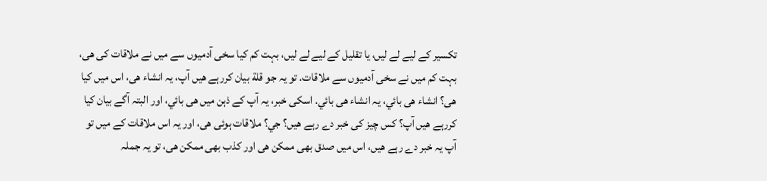تكسير كے ليے لے ليں، يا تقليل كے ليے لے ليں، بہت كم كيا سخی آدمیوں سے ميں نے ملاقات كى هى، بہت كم ميں نے سخی آدمیوں سے ملاقات. تو یہ جو قلة بيان كررہے هيں آپ، یہ انشاء هى، اس ميں كيا هى؟ انشاء هى بائي، یہ انشاء هى بائي. اسكى خبر، یہ آپ كے ذہن ميں هى بائي، اور البتہ آگے بيان كيا كررہے هيں آپ؟ كس چيز كى خبر دے رہے هيں؟ جي؟ ملاقات ہوئی هى، اور یہ اس ملاقات كے ميں تو آپ یہ خبر دے رہے هيں، اس ميں صدق بھی ممكن هى اور كذب بھی ممكن هى، تو یہ جملہ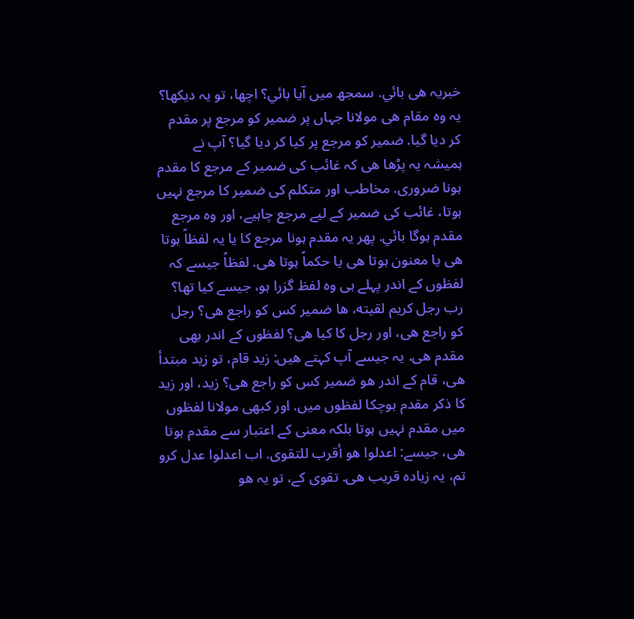خبریہ هى بائي. سمجھ ميں آيا بائي؟ اچھا، تو یہ ديكھا؟ یہ وہ مقام هى مولانا جہاں پر ضمير كو مرجع پر مقدم كر ديا گيا. ضمير كو مرجع پر كيا كر ديا گيا؟ آپ نے ہميشہ یہ پڑھا هى كہ غائب كى ضمير كے مرجع كا مقدم ہونا ضروری. مخاطب اور متكلم كى ضمير كا مرجع نہیں ہوتا، غائب كى ضمير كے ليے مرجع چاہيے، اور وہ مرجع مقدم ہوگا بائي. پھر یہ مقدم ہونا مرجع كا يا یہ لفظاً ہوتا هى يا معنون ہوتا هى يا حكماً ہوتا هى. لفظاً جيسے كہ لفظوں كے اندر پہلے ہی وہ لفظ گزرا ہو، جيسے كيا تھا؟ رب رجل كريم لقيته، ها ضمير كس كو راجع هى؟ رجل كو راجع هى، اور رجل كا كيا هى؟ لفظوں كے اندر بھی مقدم هى. یہ جيسے آپ كہتے هيں: زيد قام، تو زيد مبتدأ هى، قام كے اندر هو ضمير كس كو راجع هى؟ زيد، اور زيد كا ذكر مقدم ہوچكا لفظوں ميں. اور كبهى مولانا لفظوں ميں مقدم نہیں ہوتا بلكہ معنى كے اعتبار سے مقدم ہوتا هى، جيسے: اعدلوا هو أقرب للتقوى. اب اعدلوا عدل كرو تم، یہ زيادہ قريب هى. تقوى كے، تو یہ هو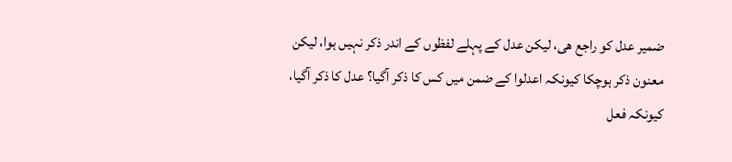ضمير عدل كو راجع هى، ليکن عدل كے پہلے لفظوں كے اندر ذكر نہیں ہوا، ليکن معنون ذكر ہوچكا كيونكہ اعدلوا كے ضمن ميں كس كا ذكر آگيا؟ عدل كا ذكر آگيا، كيونكہ فعل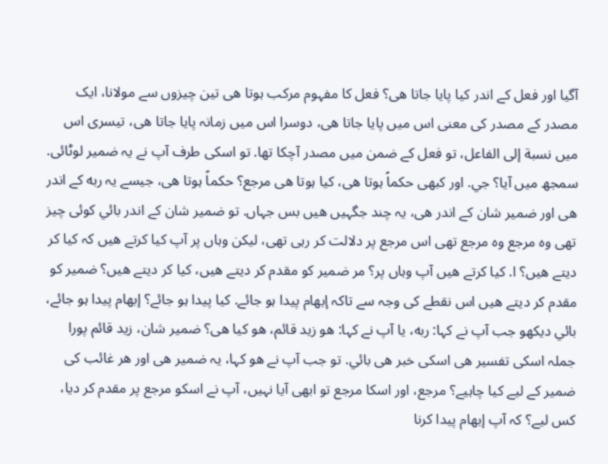آگيا اور فعل كے اندر كيا پایا جاتا هى؟ فعل كا مفہوم مرکب ہوتا هى تین چيزوں سے مولانا، ایک مصدر كے مصدر كى معنى اس ميں پایا جاتا هى، دوسرا اس ميں زمانہ پایا جاتا هى، تیسری اس ميں نسبة إلى الفاعل، تو فعل كے ضمن ميں مصدر آچكا تھا. تو اسكى طرف آپ نے یہ ضمير لوٹائی. سمجھ ميں آيا؟ جي. اور كبهى حكماً ہوتا هى، كيا ہوتا هى مرجع؟ حكماً ہوتا هى، جيسے یہ ربه كے اندر هى اور ضمير شان كے اندر هى، یہ چند جگہيں هيں بس جہاں. تو ضمير شان كے اندر بائي کوئی چيز تھی وہ مرجع وہ مرجع تھی اس مرجع پر دلالت كر رہی تھی، ليکن وہاں پر آپ كيا كرتے هيں كہ كيا كر ديتے هيں؟ ا. كيا كرتے هيں آپ وہاں پر؟ مر ضمير كو مقدم كر ديتے هيں، كيا كر ديتے هيں؟ ضمير كو مقدم كر ديتے هيں اس نقطے كى وجہ سے تاكہ إبهام پیدا ہو جائے. كيا پیدا ہو جائے؟ إبهام پیدا ہو جائے، بائي ديكھو جب آپ نے كہا: ربه، يا آپ نے كہا: هو زيد قائم، هو كيا هى؟ ضمير شان، زيد قائم پورا جملہ اسكى تفسير هى اسكى خبر هى بائي. تو جب آپ نے هو كہا، یہ ضمير هى اور هر غائب كى ضمير كے ليے كيا چاہيے؟ مرجع، اور اسكا مرجع تو ابھی آيا نہیں، آپ نے اسكو مرجع پر مقدم كر ديا، كس ليے؟ كہ آپ إبهام پیدا كرنا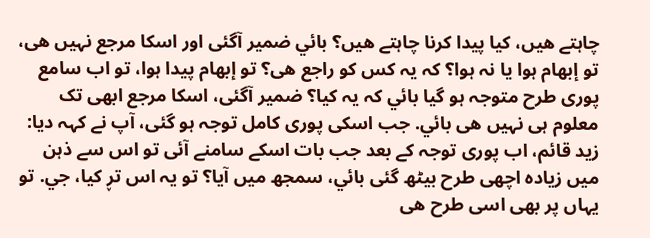چاہتے هيں، كيا پیدا كرنا چاہتے هيں؟ بائي ضمير آگئی اور اسكا مرجع نہیں هى، تو إبهام ہوا يا نہ ہوا؟ كہ یہ كس كو راجع هى؟ تو إبهام پیدا ہوا، تو اب سامع پوری طرح متوجہ ہو گيا بائي كہ یہ كيا؟ ضمير آگئی، اسكا مرجع ابھی تک معلوم ہی نہیں هى بائي. جب اسكى پوری كامل توجہ ہو گئی، آپ نے كہہ ديا: زيد قائم، اب پوری توجہ كے بعد جب بات اسكے سامنے آئی تو اس سے ذہن ميں زيادہ اچھی طرح بیٹھ گئی بائي، سمجھ ميں آيا؟ تو یہ اس تڕ كيا، جي. تو یہاں پر بھی اسی طرح هى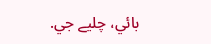بائي، چليے جي.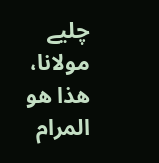چليے مولانا، هذا هو المرام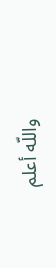واللّه أعلم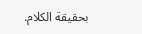بحقيقة الكلام.